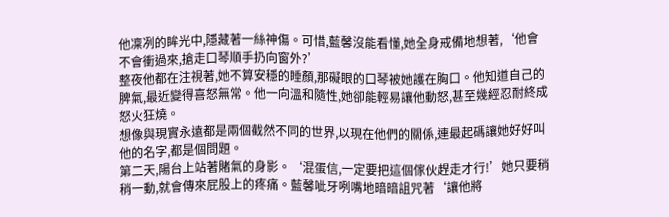他凜冽的眸光中,隱藏著一絲神傷。可惜,藍馨沒能看懂,她全身戒備地想著,‘他會不會衝過來,搶走口琴順手扔向窗外?’
整夜他都在注視著,她不算安穩的睡顏,那礙眼的口琴被她護在胸口。他知道自己的脾氣,最近變得喜怒無常。他一向溫和隨性,她卻能輕易讓他動怒,甚至幾經忍耐終成怒火狂燒。
想像與現實永遠都是兩個截然不同的世界,以現在他們的關係,連最起碼讓她好好叫他的名字,都是個問題。
第二天,陽台上站著賭氣的身影。‘混蛋信,一定要把這個傢伙趕走才行!’她只要稍稍一動,就會傳來屁股上的疼痛。藍馨呲牙咧嘴地暗暗詛咒著‘讓他將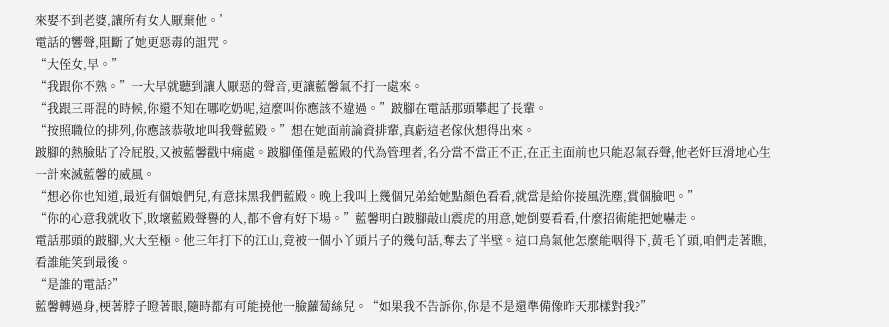來娶不到老婆,讓所有女人厭棄他。’
電話的響聲,阻斷了她更惡毒的詛咒。
“大侄女,早。”
“我跟你不熟。”一大早就聽到讓人厭惡的聲音,更讓藍馨氣不打一處來。
“我跟三哥混的時候,你還不知在哪吃奶呢,這麼叫你應該不違過。”跛腳在電話那頭攀起了長輩。
“按照職位的排列,你應該恭敬地叫我聲藍殿。”想在她面前論資排輩,真虧這老傢伙想得出來。
跛腳的熱臉貼了冷屁股,又被藍馨戳中痛處。跛腳僅僅是藍殿的代為管理者,名分當不當正不正,在正主面前也只能忍氣吞聲,他老奸巨滑地心生一計來滅藍馨的威風。
“想必你也知道,最近有個娘們兒,有意抹黑我們藍殿。晚上我叫上幾個兄弟給她點顏色看看,就當是給你接風洗塵,賞個臉吧。”
“你的心意我就收下,敗壞藍殿聲譽的人,都不會有好下場。”藍馨明白跛腳敲山震虎的用意,她倒要看看,什麼招術能把她嚇走。
電話那頭的跛腳,火大至極。他三年打下的江山,竟被一個小丫頭片子的幾句話,奪去了半壁。這口鳥氣他怎麼能咽得下,黃毛丫頭,咱們走著瞧,看誰能笑到最後。
“是誰的電話?”
藍馨轉過身,梗著脖子瞪著眼,隨時都有可能撓他一臉蘿蔔絲兒。“如果我不告訴你,你是不是還準備像昨天那樣對我?”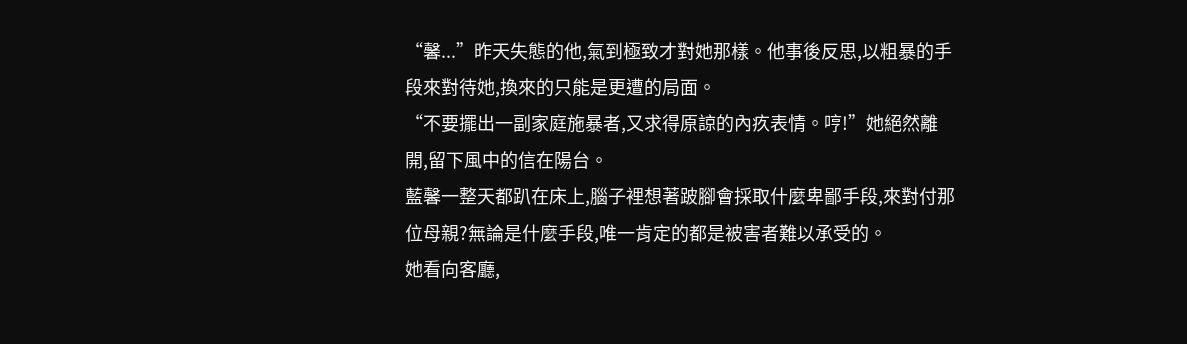“馨...”昨天失態的他,氣到極致才對她那樣。他事後反思,以粗暴的手段來對待她,換來的只能是更遭的局面。
“不要擺出一副家庭施暴者,又求得原諒的內疚表情。哼!”她絕然離開,留下風中的信在陽台。
藍馨一整天都趴在床上,腦子裡想著跛腳會採取什麼卑鄙手段,來對付那位母親?無論是什麼手段,唯一肯定的都是被害者難以承受的。
她看向客廳,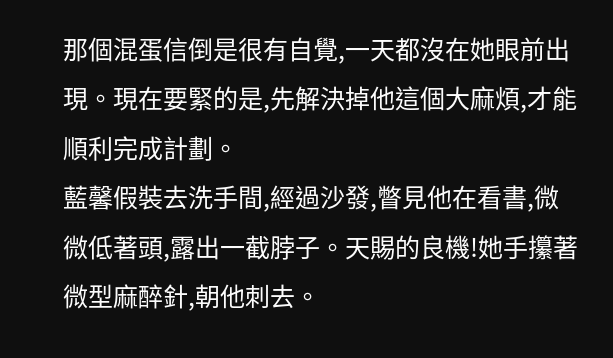那個混蛋信倒是很有自覺,一天都沒在她眼前出現。現在要緊的是,先解決掉他這個大麻煩,才能順利完成計劃。
藍馨假裝去洗手間,經過沙發,瞥見他在看書,微微低著頭,露出一截脖子。天賜的良機!她手攥著微型麻醉針,朝他刺去。